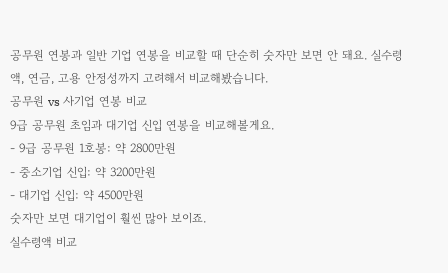공무원 연봉과 일반 기업 연봉을 비교할 때 단순히 숫자만 보면 안 돼요. 실수령액, 연금, 고용 안정성까지 고려해서 비교해봤습니다.
공무원 vs 사기업 연봉 비교
9급 공무원 초임과 대기업 신입 연봉을 비교해볼게요.
- 9급 공무원 1호봉: 약 2800만원
- 중소기업 신입: 약 3200만원
- 대기업 신입: 약 4500만원
숫자만 보면 대기업이 훨씬 많아 보이죠.
실수령액 비교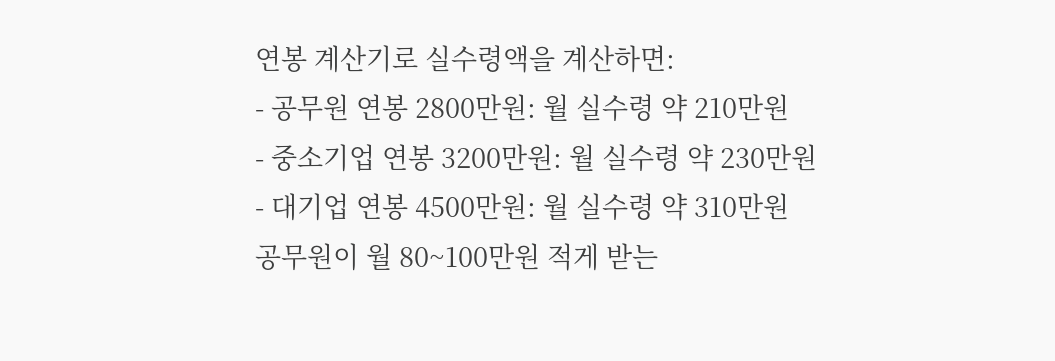연봉 계산기로 실수령액을 계산하면:
- 공무원 연봉 2800만원: 월 실수령 약 210만원
- 중소기업 연봉 3200만원: 월 실수령 약 230만원
- 대기업 연봉 4500만원: 월 실수령 약 310만원
공무원이 월 80~100만원 적게 받는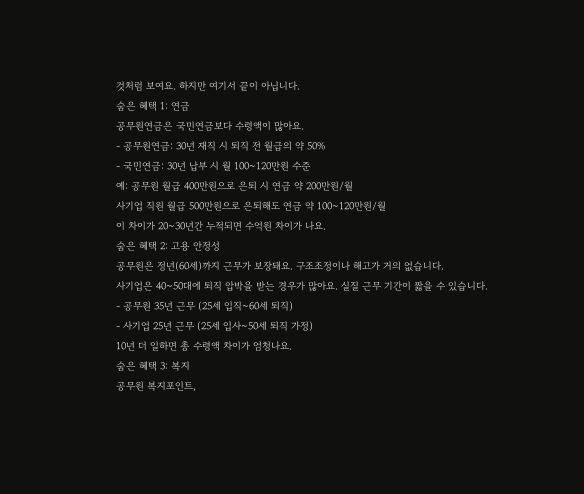것처럼 보여요. 하지만 여기서 끝이 아닙니다.
숨은 혜택 1: 연금
공무원연금은 국민연금보다 수령액이 많아요.
- 공무원연금: 30년 재직 시 퇴직 전 월급의 약 50%
- 국민연금: 30년 납부 시 월 100~120만원 수준
예: 공무원 월급 400만원으로 은퇴 시 연금 약 200만원/월
사기업 직원 월급 500만원으로 은퇴해도 연금 약 100~120만원/월
이 차이가 20~30년간 누적되면 수억원 차이가 나요.
숨은 혜택 2: 고용 안정성
공무원은 정년(60세)까지 근무가 보장돼요. 구조조정이나 해고가 거의 없습니다.
사기업은 40~50대에 퇴직 압박을 받는 경우가 많아요. 실질 근무 기간이 짧을 수 있습니다.
- 공무원 35년 근무 (25세 입직~60세 퇴직)
- 사기업 25년 근무 (25세 입사~50세 퇴직 가정)
10년 더 일하면 총 수령액 차이가 엄청나요.
숨은 혜택 3: 복지
공무원 복지포인트,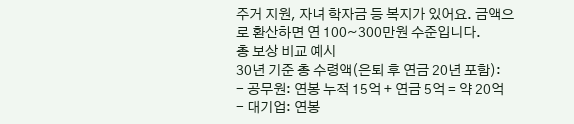주거 지원, 자녀 학자금 등 복지가 있어요. 금액으로 환산하면 연 100~300만원 수준입니다.
총 보상 비교 예시
30년 기준 총 수령액(은퇴 후 연금 20년 포함):
- 공무원: 연봉 누적 15억 + 연금 5억 = 약 20억
- 대기업: 연봉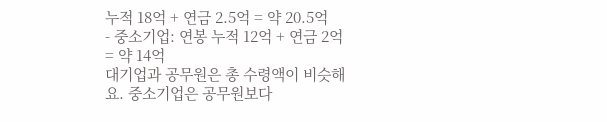누적 18억 + 연금 2.5억 = 약 20.5억
- 중소기업: 연봉 누적 12억 + 연금 2억 = 약 14억
대기업과 공무원은 총 수령액이 비슷해요. 중소기업은 공무원보다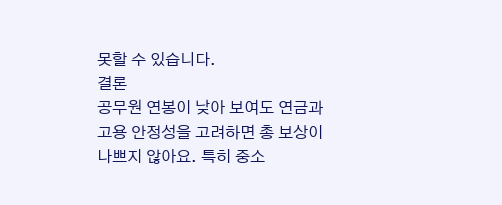못할 수 있습니다.
결론
공무원 연봉이 낮아 보여도 연금과 고용 안정성을 고려하면 총 보상이 나쁘지 않아요. 특히 중소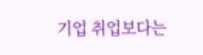기업 취업보다는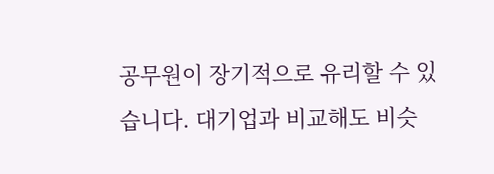공무원이 장기적으로 유리할 수 있습니다. 대기업과 비교해도 비슷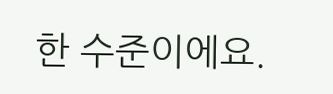한 수준이에요.